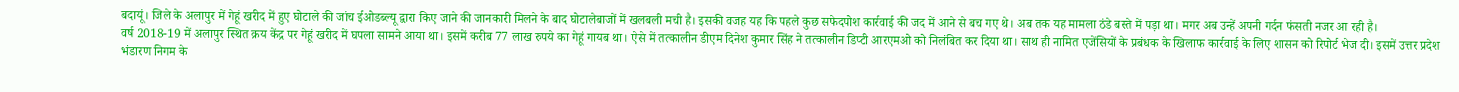बदायूं। जिले के अलापुर में गेहूं खरीद में हुए घोटाले की जांच ईओडब्ल्यू द्वारा किए जाने की जानकारी मिलने के बाद घोटालेबाजों में खलबली मची है। इसकी वजह यह कि पहले कुछ सफेदपोश कार्रवाई की जद में आने से बच गए थे। अब तक यह मामला ठंडे बस्ते में पड़ा था। मगर अब उन्हें अपनी गर्दन फंसती नजर आ रही है।
वर्ष 2018-19 में अलापुर स्थित क्रय केंद्र पर गेहूं खरीद में घपला सामने आया था। इसमें करीब 77 लाख रुपये का गेहूं गायब था। ऐसे में तत्कालीन डीएम दिनेश कुमार सिंह ने तत्कालीन डिप्टी आरएमओ को निलंबित कर दिया था। साथ ही नामित एजेंसियों के प्रबंधक के खिलाफ कार्रवाई के लिए शासन को रिपोर्ट भेज दी। इसमें उत्तर प्रदेश भंडारण निगम के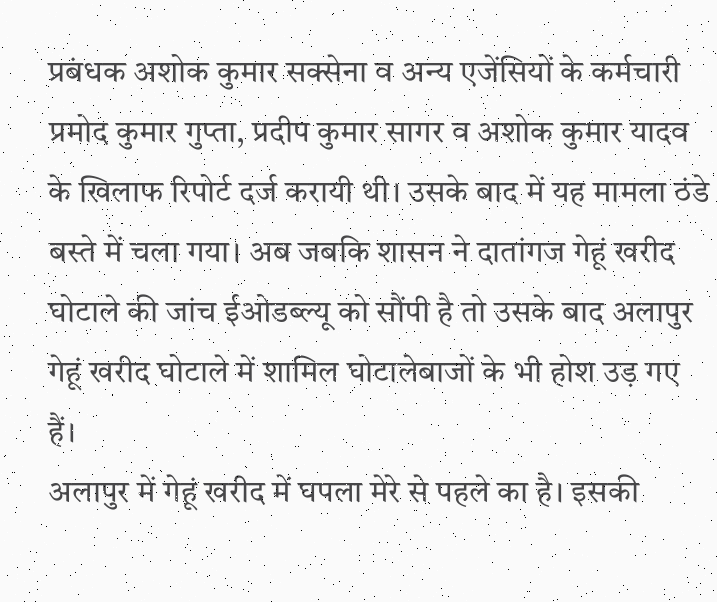प्रबंधक अशोक कुमार सक्सेना व अन्य एजेंसियों के कर्मचारी प्रमोद कुमार गुप्ता, प्रदीप कुमार सागर व अशोक कुमार यादव के खिलाफ रिपोर्ट दर्ज करायी थी। उसके बाद में यह मामला ठंडे बस्ते में चला गया। अब जबकि शासन ने दातांगज गेहूं खरीद घोटाले की जांच ईओडब्ल्यू को सौंपी है तो उसके बाद अलापुर गेहूं खरीद घोटाले में शामिल घोटालेबाजों के भी होश उड़ गए हैं।
अलापुर में गेहूं खरीद में घपला मेरे से पहले का है। इसकी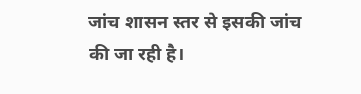जांच शासन स्तर से इसकी जांच की जा रही है।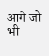आगे जो भी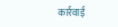कार्रवाई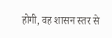होगी, वह शासन स्तर से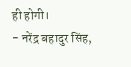ही होगी।
- नरेंद्र बहादुर सिंह,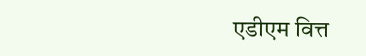एडीएम वित्त